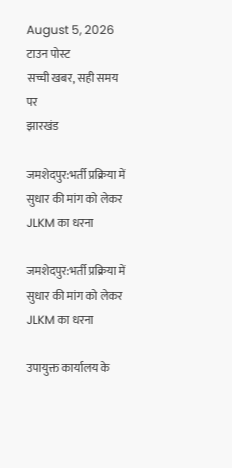August 5, 2026
टाउन पोस्ट
सच्ची खबर, सही समय पर
झारखंड

जमशेदपुर:भर्ती प्रक्रिया में सुधार की मांग को लेकर JLKM का धरना

जमशेदपुर:भर्ती प्रक्रिया में सुधार की मांग को लेकर JLKM का धरना

उपायुक्त कार्यालय के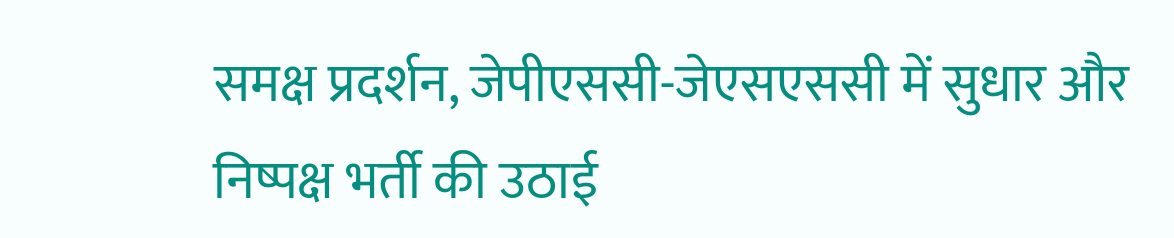समक्ष प्रदर्शन, जेपीएससी-जेएसएससी में सुधार और निष्पक्ष भर्ती की उठाई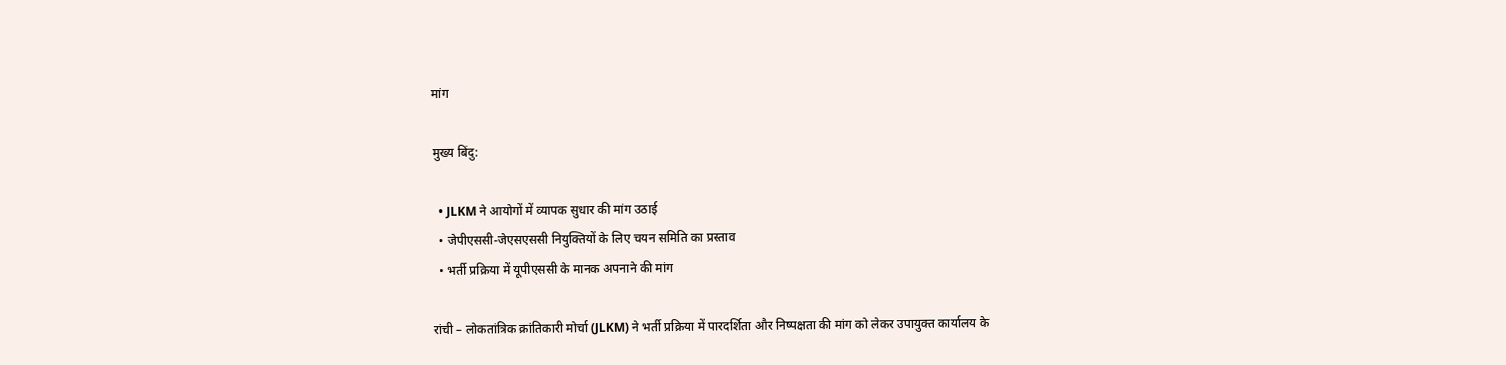मांग

मुख्य बिंदु:

  • JLKM ने आयोगों में व्यापक सुधार की मांग उठाई
  • जेपीएससी-जेएसएससी नियुक्तियों के लिए चयन समिति का प्रस्ताव
  • भर्ती प्रक्रिया में यूपीएससी के मानक अपनाने की मांग

रांची – लोकतांत्रिक क्रांतिकारी मोर्चा (JLKM) ने भर्ती प्रक्रिया में पारदर्शिता और निष्पक्षता की मांग को लेकर उपायुक्त कार्यालय के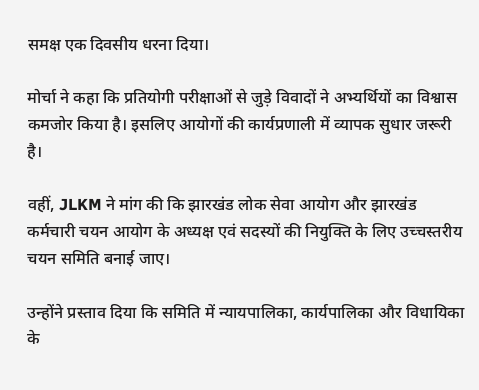समक्ष एक दिवसीय धरना दिया।

मोर्चा ने कहा कि प्रतियोगी परीक्षाओं से जुड़े विवादों ने अभ्यर्थियों का विश्वास कमजोर किया है। इसलिए आयोगों की कार्यप्रणाली में व्यापक सुधार जरूरी है।

वहीं, JLKM ने मांग की कि झारखंड लोक सेवा आयोग और झारखंड कर्मचारी चयन आयोग के अध्यक्ष एवं सदस्यों की नियुक्ति के लिए उच्चस्तरीय चयन समिति बनाई जाए।

उन्होंने प्रस्ताव दिया कि समिति में न्यायपालिका, कार्यपालिका और विधायिका के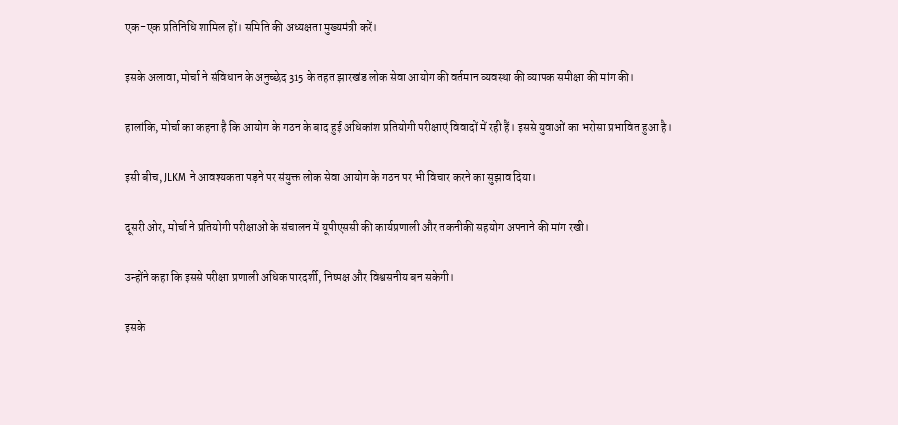एक-एक प्रतिनिधि शामिल हों। समिति की अध्यक्षता मुख्यमंत्री करें।

इसके अलावा, मोर्चा ने संविधान के अनुच्छेद 315 के तहत झारखंड लोक सेवा आयोग की वर्तमान व्यवस्था की व्यापक समीक्षा की मांग की।

हालांकि, मोर्चा का कहना है कि आयोग के गठन के बाद हुई अधिकांश प्रतियोगी परीक्षाएं विवादों में रही हैं। इससे युवाओं का भरोसा प्रभावित हुआ है।

इसी बीच, JLKM ने आवश्यकता पड़ने पर संयुक्त लोक सेवा आयोग के गठन पर भी विचार करने का सुझाव दिया।

दूसरी ओर, मोर्चा ने प्रतियोगी परीक्षाओं के संचालन में यूपीएससी की कार्यप्रणाली और तकनीकी सहयोग अपनाने की मांग रखी।

उन्होंने कहा कि इससे परीक्षा प्रणाली अधिक पारदर्शी, निष्पक्ष और विश्वसनीय बन सकेगी।

इसके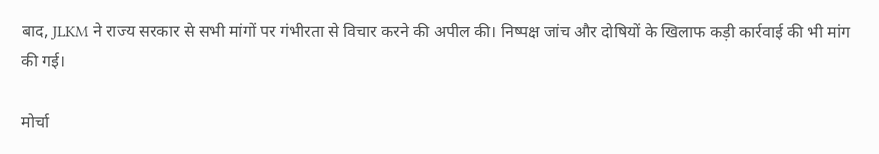बाद, JLKM ने राज्य सरकार से सभी मांगों पर गंभीरता से विचार करने की अपील की। निष्पक्ष जांच और दोषियों के खिलाफ कड़ी कार्रवाई की भी मांग की गई।

मोर्चा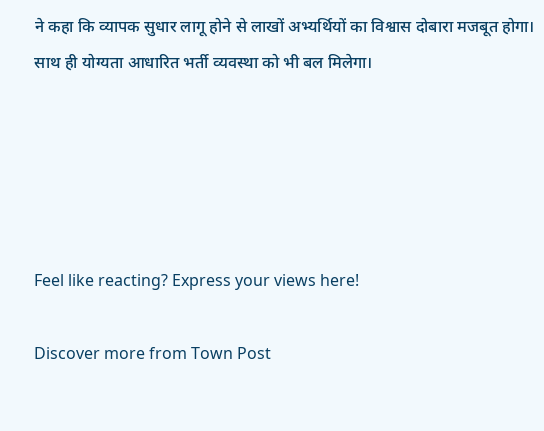ने कहा कि व्यापक सुधार लागू होने से लाखों अभ्यर्थियों का विश्वास दोबारा मजबूत होगा। साथ ही योग्यता आधारित भर्ती व्यवस्था को भी बल मिलेगा।





Feel like reacting? Express your views here!

Discover more from Town Post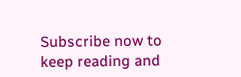Subscribe now to keep reading and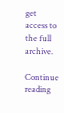get access to the full archive.

Continue reading